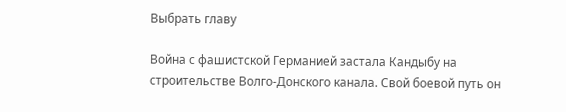Выбрать главу

Война с фашистской Германией застала Кандыбу на строительстве Волго-Донского канала. Свой боевой путь он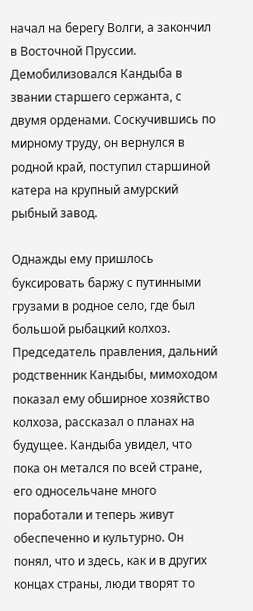начал на берегу Волги, а закончил в Восточной Пруссии. Демобилизовался Кандыба в звании старшего сержанта, с двумя орденами. Соскучившись по мирному труду, он вернулся в родной край, поступил старшиной катера на крупный амурский рыбный завод.

Однажды ему пришлось буксировать баржу с путинными грузами в родное село, где был большой рыбацкий колхоз. Председатель правления, дальний родственник Кандыбы, мимоходом показал ему обширное хозяйство колхоза, рассказал о планах на будущее. Кандыба увидел, что пока он метался по всей стране, его односельчане много поработали и теперь живут обеспеченно и культурно. Он понял, что и здесь, как и в других концах страны, люди творят то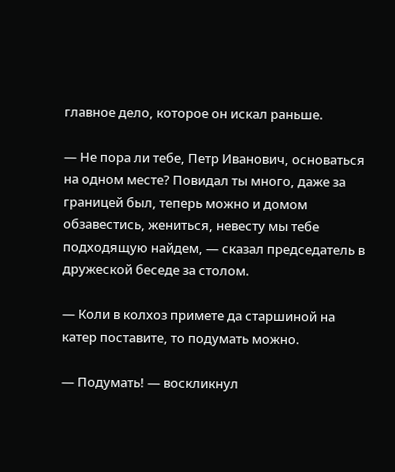главное дело, которое он искал раньше.

— Не пора ли тебе, Петр Иванович, основаться на одном месте? Повидал ты много, даже за границей был, теперь можно и домом обзавестись, жениться, невесту мы тебе подходящую найдем, — сказал председатель в дружеской беседе за столом.

— Коли в колхоз примете да старшиной на катер поставите, то подумать можно.

— Подумать! — воскликнул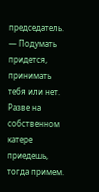председатель. — Подумать придется, принимать тебя или нет. Разве на собственном катере приедешь, тогда примем.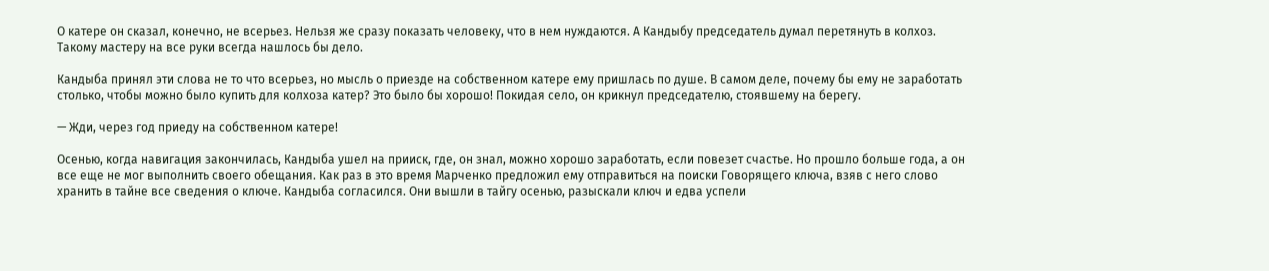О катере он сказал, конечно, не всерьез. Нельзя же сразу показать человеку, что в нем нуждаются. А Кандыбу председатель думал перетянуть в колхоз. Такому мастеру на все руки всегда нашлось бы дело.

Кандыба принял эти слова не то что всерьез, но мысль о приезде на собственном катере ему пришлась по душе. В самом деле, почему бы ему не заработать столько, чтобы можно было купить для колхоза катер? Это было бы хорошо! Покидая село, он крикнул председателю, стоявшему на берегу.

— Жди, через год приеду на собственном катере!

Осенью, когда навигация закончилась, Кандыба ушел на прииск, где, он знал, можно хорошо заработать, если повезет счастье. Но прошло больше года, а он все еще не мог выполнить своего обещания. Как раз в это время Марченко предложил ему отправиться на поиски Говорящего ключа, взяв с него слово хранить в тайне все сведения о ключе. Кандыба согласился. Они вышли в тайгу осенью, разыскали ключ и едва успели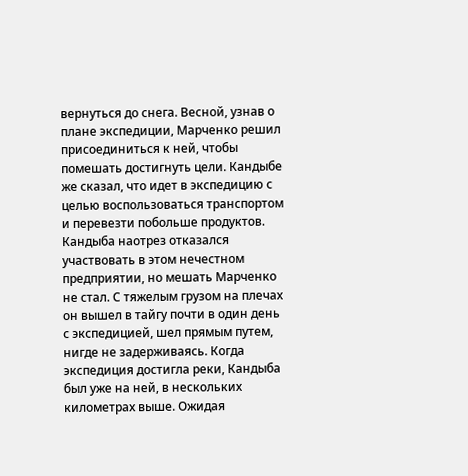вернуться до снега. Весной, узнав о плане экспедиции, Марченко решил присоединиться к ней, чтобы помешать достигнуть цели. Кандыбе же сказал, что идет в экспедицию с целью воспользоваться транспортом и перевезти побольше продуктов. Кандыба наотрез отказался участвовать в этом нечестном предприятии, но мешать Марченко не стал. С тяжелым грузом на плечах он вышел в тайгу почти в один день с экспедицией, шел прямым путем, нигде не задерживаясь. Когда экспедиция достигла реки, Кандыба был уже на ней, в нескольких километрах выше. Ожидая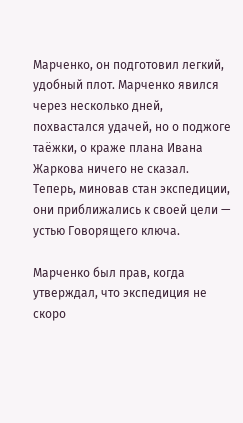Марченко, он подготовил легкий, удобный плот. Марченко явился через несколько дней, похвастался удачей, но о поджоге таёжки, о краже плана Ивана Жаркова ничего не сказал. Теперь, миновав стан экспедиции, они приближались к своей цели — устью Говорящего ключа.

Марченко был прав, когда утверждал, что экспедиция не скоро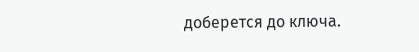доберется до ключа.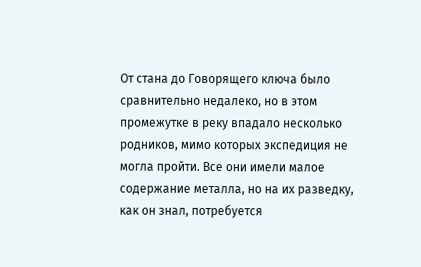От стана до Говорящего ключа было сравнительно недалеко, но в этом промежутке в реку впадало несколько родников, мимо которых экспедиция не могла пройти. Все они имели малое содержание металла, но на их разведку, как он знал, потребуется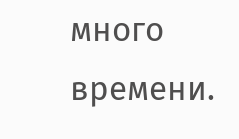много времени.